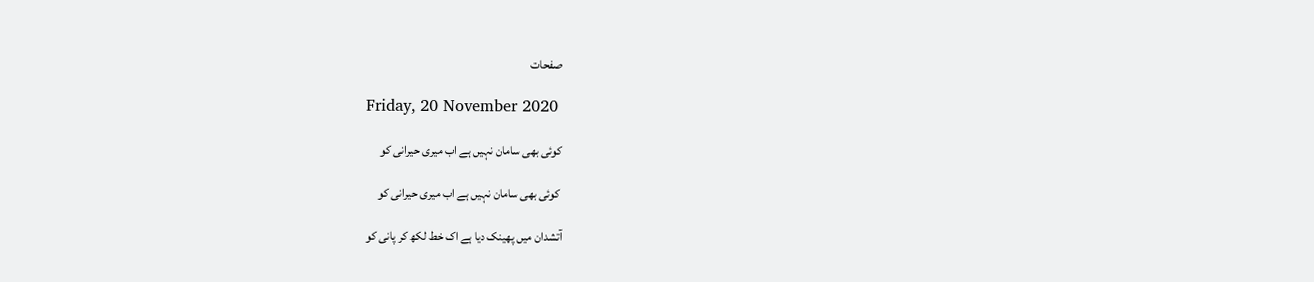صفحات

Friday, 20 November 2020

کوئی بھی سامان نہیں ہے اب میری حیرانی کو

 کوئی بھی سامان نہیں ہے اب میری حیرانی کو

آتشدان میں پھینک دیا ہے اک خط لکھ کر پانی کو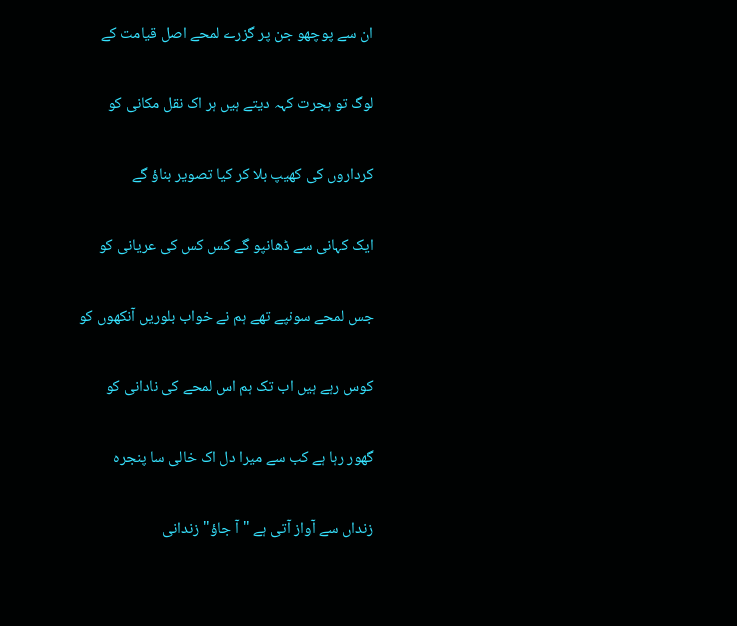ان سے پوچھو جن پر گزرے لمحے اصل قیامت کے

لوگ تو ہجرت کہہ دیتے ہیں ہر اک نقل مکانی کو

کرداروں کی کھیپ بلا کر کیا تصویر بناؤ گے

ایک کہانی سے ڈھانپو گے کس کس کی عریانی کو

جس لمحے سونپے تھے ہم نے خواب بلوریں آنکھوں کو

کوس رہے ہیں اب تک ہم اس لمحے کی نادانی کو

گھور رہا ہے کب سے میرا دل اک خالی سا پنجرہ

زنداں سے آواز آتی ہے "آ جاؤ" زندانی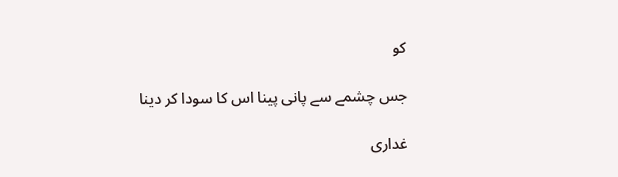کو

جس چشمے سے پانی پینا اس کا سودا کر دینا

غداری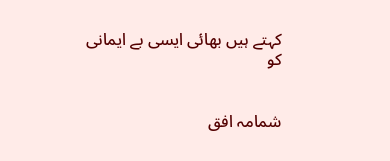کہتے ہیں بھائی ایسی بے ایمانی کو


شمامہ افق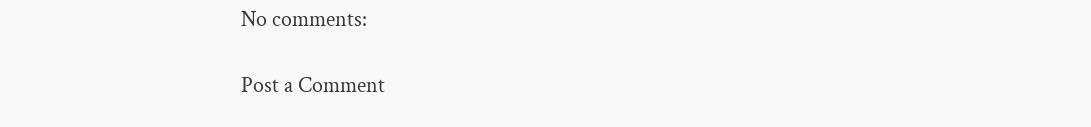No comments:

Post a Comment